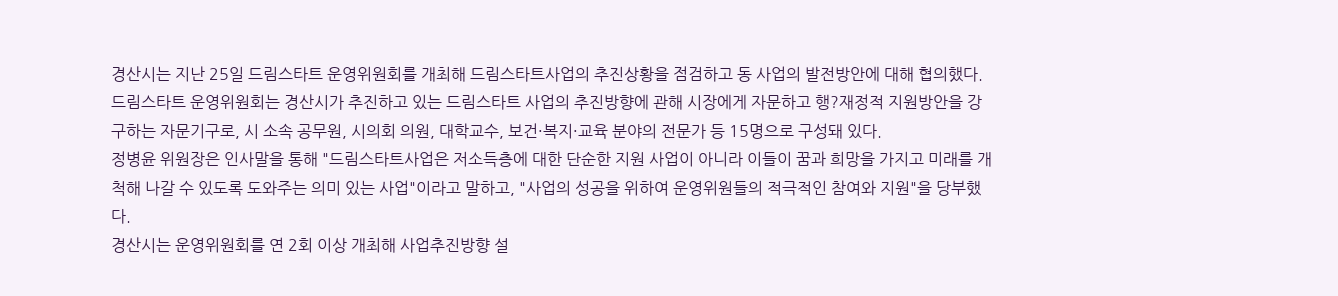경산시는 지난 25일 드림스타트 운영위원회를 개최해 드림스타트사업의 추진상황을 점검하고 동 사업의 발전방안에 대해 협의했다.
드림스타트 운영위원회는 경산시가 추진하고 있는 드림스타트 사업의 추진방향에 관해 시장에게 자문하고 행?재정적 지원방안을 강구하는 자문기구로, 시 소속 공무원, 시의회 의원, 대학교수, 보건·복지·교육 분야의 전문가 등 15명으로 구성돼 있다.
정병윤 위원장은 인사말을 통해 "드림스타트사업은 저소득층에 대한 단순한 지원 사업이 아니라 이들이 꿈과 희망을 가지고 미래를 개척해 나갈 수 있도록 도와주는 의미 있는 사업"이라고 말하고, "사업의 성공을 위하여 운영위원들의 적극적인 참여와 지원"을 당부했다.
경산시는 운영위원회를 연 2회 이상 개최해 사업추진방향 설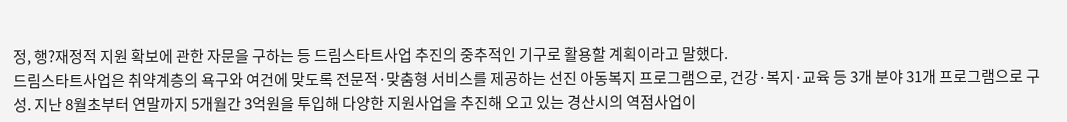정, 행?재정적 지원 확보에 관한 자문을 구하는 등 드림스타트사업 추진의 중추적인 기구로 활용할 계획이라고 말했다.
드림스타트사업은 취약계층의 욕구와 여건에 맞도록 전문적·맞춤형 서비스를 제공하는 선진 아동복지 프로그램으로, 건강·복지·교육 등 3개 분야 31개 프로그램으로 구성. 지난 8월초부터 연말까지 5개월간 3억원을 투입해 다양한 지원사업을 추진해 오고 있는 경산시의 역점사업이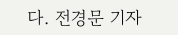다. 전경문 기자